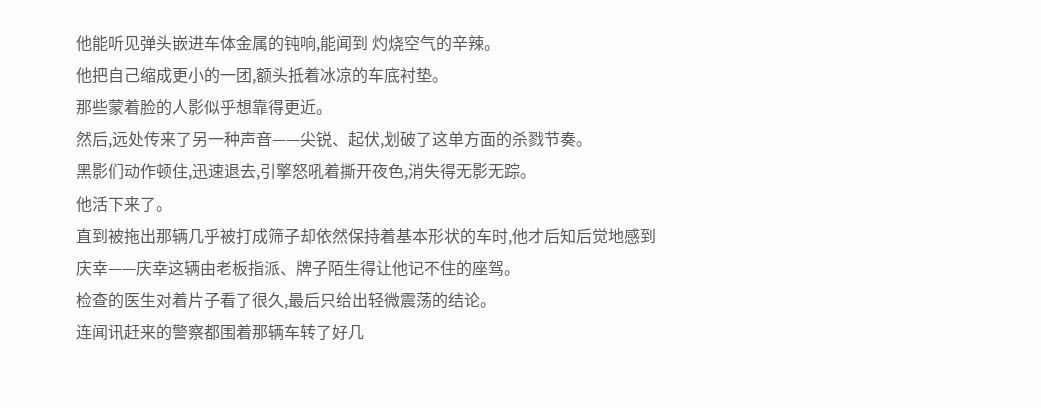他能听见弹头嵌进车体金属的钝响,能闻到 灼烧空气的辛辣。
他把自己缩成更小的一团,额头抵着冰凉的车底衬垫。
那些蒙着脸的人影似乎想靠得更近。
然后,远处传来了另一种声音——尖锐、起伏,划破了这单方面的杀戮节奏。
黑影们动作顿住,迅速退去,引擎怒吼着撕开夜色,消失得无影无踪。
他活下来了。
直到被拖出那辆几乎被打成筛子却依然保持着基本形状的车时,他才后知后觉地感到庆幸——庆幸这辆由老板指派、牌子陌生得让他记不住的座驾。
检查的医生对着片子看了很久,最后只给出轻微震荡的结论。
连闻讯赶来的警察都围着那辆车转了好几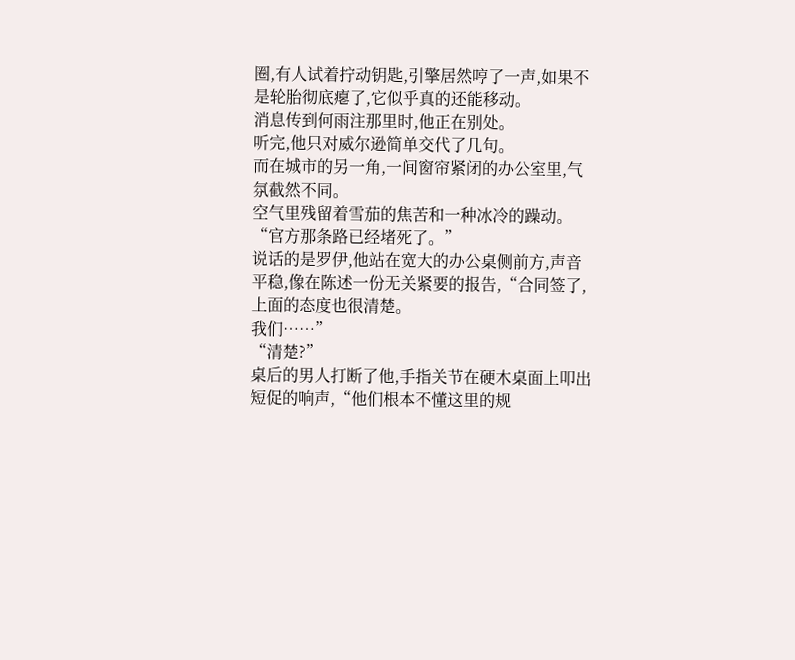圈,有人试着拧动钥匙,引擎居然哼了一声,如果不是轮胎彻底瘪了,它似乎真的还能移动。
消息传到何雨注那里时,他正在别处。
听完,他只对威尔逊简单交代了几句。
而在城市的另一角,一间窗帘紧闭的办公室里,气氛截然不同。
空气里残留着雪茄的焦苦和一种冰冷的躁动。
“官方那条路已经堵死了。”
说话的是罗伊,他站在宽大的办公桌侧前方,声音平稳,像在陈述一份无关紧要的报告,“合同签了,上面的态度也很清楚。
我们……”
“清楚?”
桌后的男人打断了他,手指关节在硬木桌面上叩出短促的响声,“他们根本不懂这里的规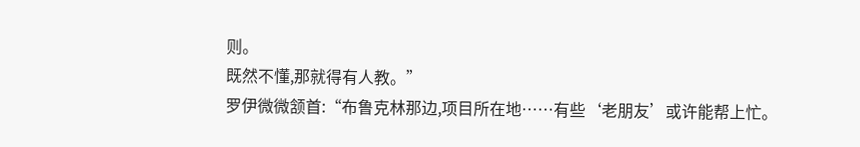则。
既然不懂,那就得有人教。”
罗伊微微颔首:“布鲁克林那边,项目所在地……有些‘老朋友’或许能帮上忙。